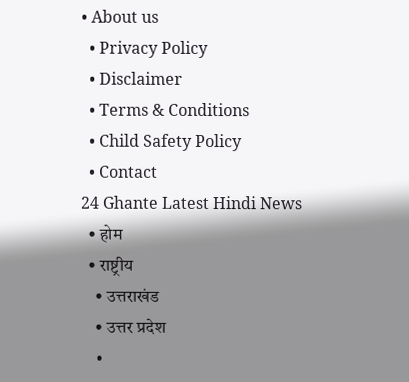• About us
  • Privacy Policy
  • Disclaimer
  • Terms & Conditions
  • Child Safety Policy
  • Contact
24 Ghante Latest Hindi News
  • होम
  • राष्ट्रीय
    • उत्तराखंड
    • उत्तर प्रदेश
    •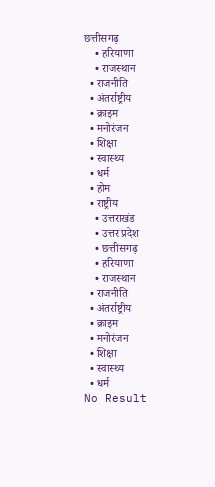छत्तीसगढ़
    • हरियाणा
    • राजस्थान
  • राजनीति
  • अंतर्राष्ट्रीय
  • क्राइम
  • मनोरंजन
  • शिक्षा
  • स्वास्थ्य
  • धर्म
  • होम
  • राष्ट्रीय
    • उत्तराखंड
    • उत्तर प्रदेश
    • छत्तीसगढ़
    • हरियाणा
    • राजस्थान
  • राजनीति
  • अंतर्राष्ट्रीय
  • क्राइम
  • मनोरंजन
  • शिक्षा
  • स्वास्थ्य
  • धर्म
No Result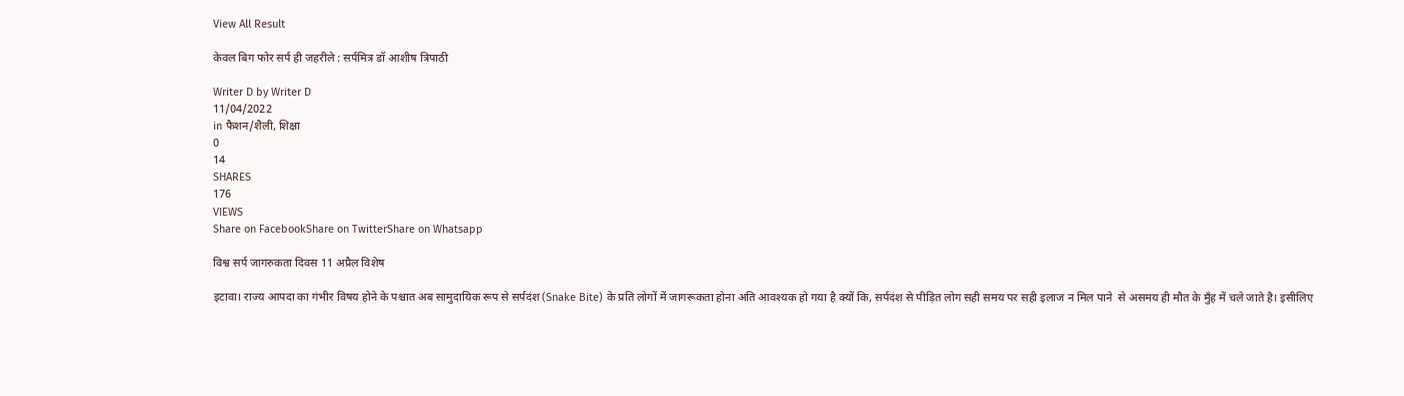View All Result

केवल बिग फोर सर्प ही जहरीले : सर्पमित्र डॉ आशीष त्रिपाठी

Writer D by Writer D
11/04/2022
in फैशन/शैली, शिक्षा
0
14
SHARES
176
VIEWS
Share on FacebookShare on TwitterShare on Whatsapp

विश्व सर्प जागरुकता दिवस 11 अप्रैल विशेष

इटावा। राज्य आपदा का गंभीर विषय होने के पश्चात अब सामुदायिक रूप से सर्पदंश (Snake Bite) के प्रति लोगों में जागरूकता होना अति आवश्यक हो गया है क्यों कि, सर्पदंश से पीड़ित लोग सही समय पर सही इलाज न मिल पाने  से असमय ही मौत के मुँह में चले जाते है। इसीलिए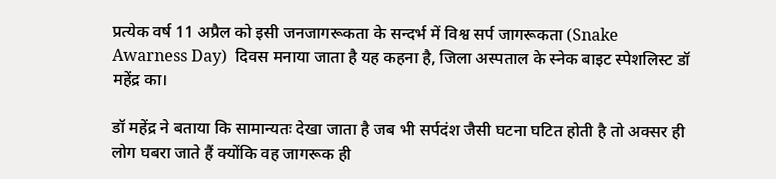प्रत्येक वर्ष 11 अप्रैल को इसी जनजागरूकता के सन्दर्भ में विश्व सर्प जागरूकता (Snake Awarness Day)  दिवस मनाया जाता है यह कहना है, जिला अस्पताल के स्नेक बाइट स्पेशलिस्ट डॉ महेंद्र का।

डॉ महेंद्र ने बताया कि सामान्यतः देखा जाता है जब भी सर्पदंश जैसी घटना घटित होती है तो अक्सर ही लोग घबरा जाते हैं क्योंकि वह जागरूक ही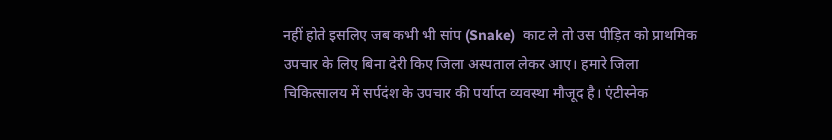नहीं होते इसलिए जब कभी भी सांप (Snake)  काट ले तो उस पीड़ित को प्राथमिक उपचार के लिए बिना देरी किए जिला अस्पताल लेकर आए। हमारे जिला चिकित्सालय में सर्पदंश के उपचार की पर्याप्त व्यवस्था मौजूद है। एंटीस्नेक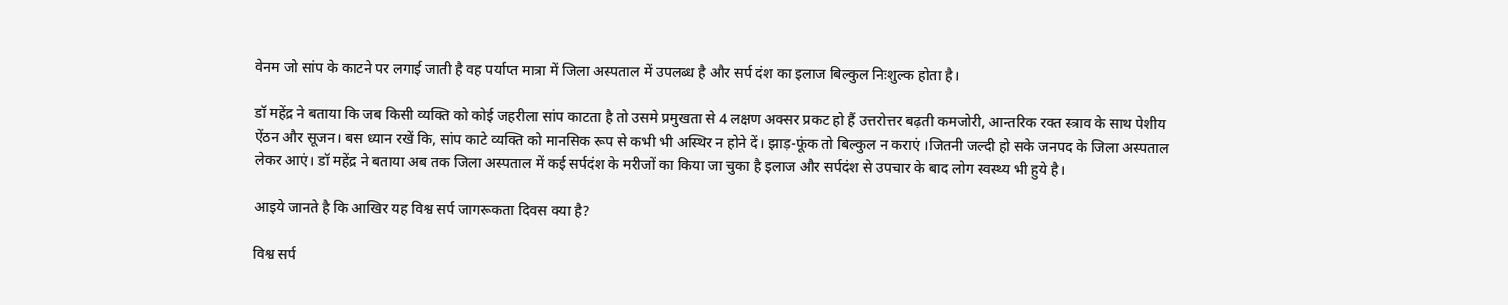वेनम जो सांप के काटने पर लगाई जाती है वह पर्याप्त मात्रा में जिला अस्पताल में उपलब्ध है और सर्प दंश का इलाज बिल्कुल निःशुल्क होता है।

डॉ महेंद्र ने बताया कि जब किसी व्यक्ति को कोई जहरीला सांप काटता है तो उसमे प्रमुखता से 4 लक्षण अक्सर प्रकट हो हैं उत्तरोत्तर बढ़ती कमजोरी, आन्तरिक रक्त स्त्राव के साथ पेशीय ऐंठन और सूजन। बस ध्यान रखें कि, सांप काटे व्यक्ति को मानसिक रूप से कभी भी अस्थिर न होने दें। झाड़-फूंक तो बिल्कुल न कराएं ।जितनी जल्दी हो सके जनपद के जिला अस्पताल लेकर आएं। डॉ महेंद्र ने बताया अब तक जिला अस्पताल में कई सर्पदंश के मरीजों का किया जा चुका है इलाज और सर्पदंश से उपचार के बाद लोग स्वस्थ्य भी हुये है।

आइये जानते है कि आखिर यह विश्व सर्प जागरूकता दिवस क्या है?

विश्व सर्प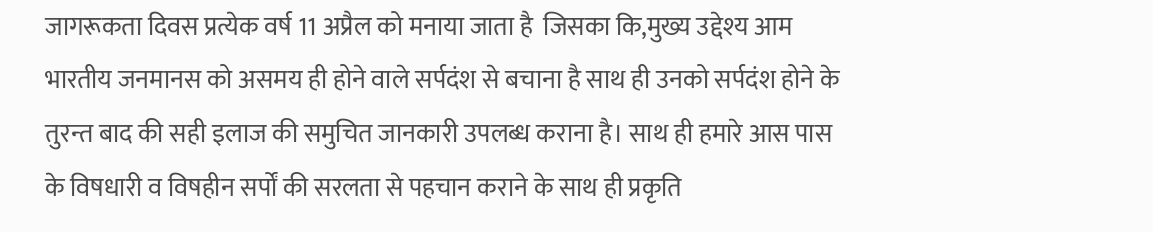जागरूकता दिवस प्रत्येक वर्ष 11 अप्रैल को मनाया जाता है  जिसका कि,मुख्य उद्देश्य आम भारतीय जनमानस को असमय ही होने वाले सर्पदंश से बचाना है साथ ही उनको सर्पदंश होने के तुरन्त बाद की सही इलाज की समुचित जानकारी उपलब्ध कराना है। साथ ही हमारे आस पास के विषधारी व विषहीन सर्पों की सरलता से पहचान कराने के साथ ही प्रकृति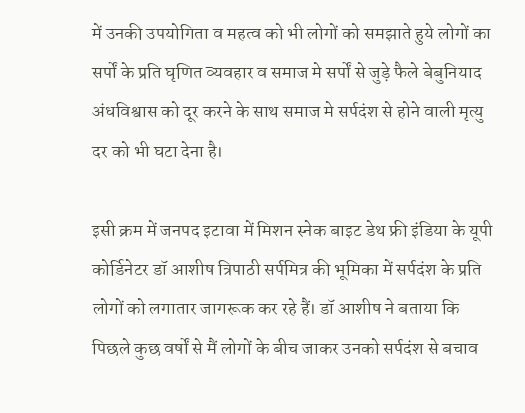में उनकी उपयोगिता व महत्व को भी लोगों को समझाते हुये लोगों का सर्पों के प्रति घृणित व्यवहार व समाज मे सर्पों से जुड़े फैले बेबुनियाद अंधविश्वास को दूर करने के साथ समाज मे सर्पदंश से होने वाली मृत्यु दर को भी घटा देना है।

इसी क्रम में जनपद इटावा में मिशन स्नेक बाइट डेथ फ्री इंडिया के यूपी कोर्डिनेटर डॉ आशीष त्रिपाठी सर्पमित्र की भूमिका में सर्पदंश के प्रति लोगों को लगातार जागरूक कर रहे हैं। डॉ आशीष ने बताया कि पिछले कुछ वर्षों से मैं लोगों के बीच जाकर उनको सर्पदंश से बचाव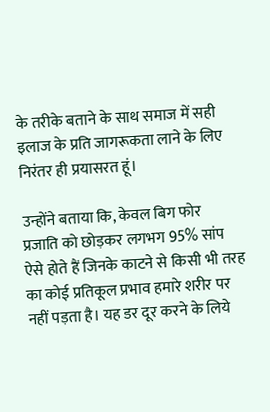के तरीके बताने के साथ समाज में सही इलाज के प्रति जागरूकता लाने के लिए निरंतर ही प्रयासरत हूं।

उन्होंने बताया कि, केवल बिग फोर  प्रजाति को छोड़कर लगभग 95% सांप ऐसे होते हैं जिनके काटने से किसी भी तरह का कोई प्रतिकूल प्रभाव हमारे शरीर पर नहीं पड़ता है। यह डर दूर करने के लिये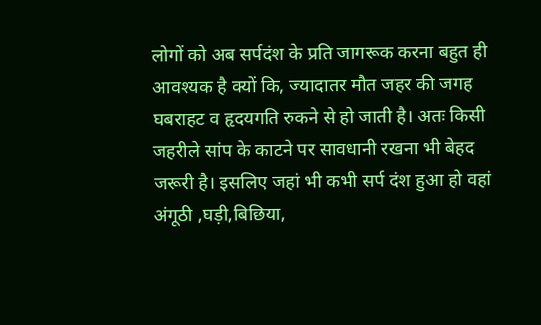लोगों को अब सर्पदंश के प्रति जागरूक करना बहुत ही आवश्यक है क्यों कि, ज्यादातर मौत जहर की जगह घबराहट व हृदयगति रुकने से हो जाती है। अतः किसी जहरीले सांप के काटने पर सावधानी रखना भी बेहद जरूरी है। इसलिए जहां भी कभी सर्प दंश हुआ हो वहां अंगूठी ,घड़ी,बिछिया,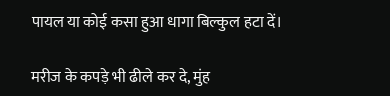पायल या कोई कसा हुआ धागा बिल्कुल हटा दें।

मरीज के कपड़े भी ढीले कर दे, मुंह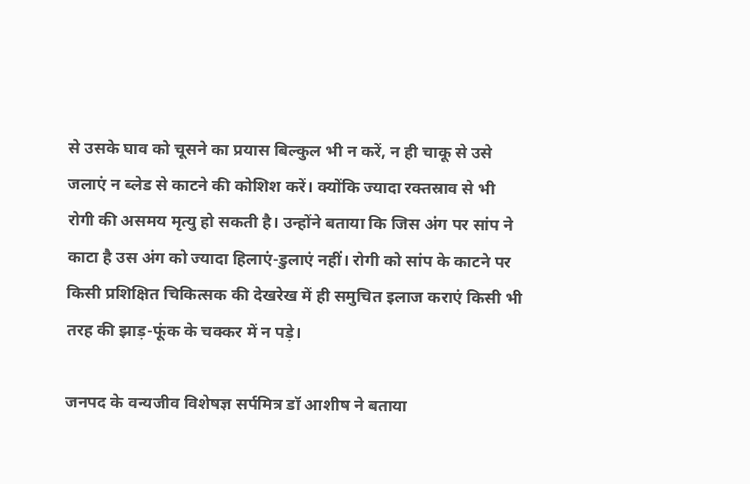से उसके घाव को चूसने का प्रयास बिल्कुल भी न करें, न ही चाकू से उसे जलाएं न ब्लेड से काटने की कोशिश करें। क्योंकि ज्यादा रक्तस्राव से भी रोगी की असमय मृत्यु हो सकती है। उन्होंने बताया कि जिस अंग पर सांप ने काटा है उस अंग को ज्यादा हिलाएं-डुलाएं नहीं। रोगी को सांप के काटने पर किसी प्रशिक्षित चिकित्सक की देखरेख में ही समुचित इलाज कराएं किसी भी तरह की झाड़-फूंक के चक्कर में न पड़े।

जनपद के वन्यजीव विशेषज्ञ सर्पमित्र डॉ आशीष ने बताया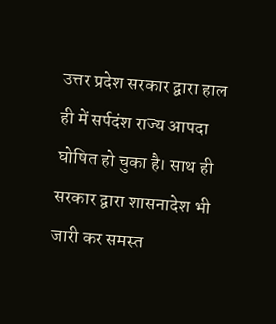उत्तर प्रदेश सरकार द्वारा हाल ही में सर्पदंश राज्य आपदा घोषित हो चुका है। साथ ही सरकार द्वारा शासनादेश भी जारी कर समस्त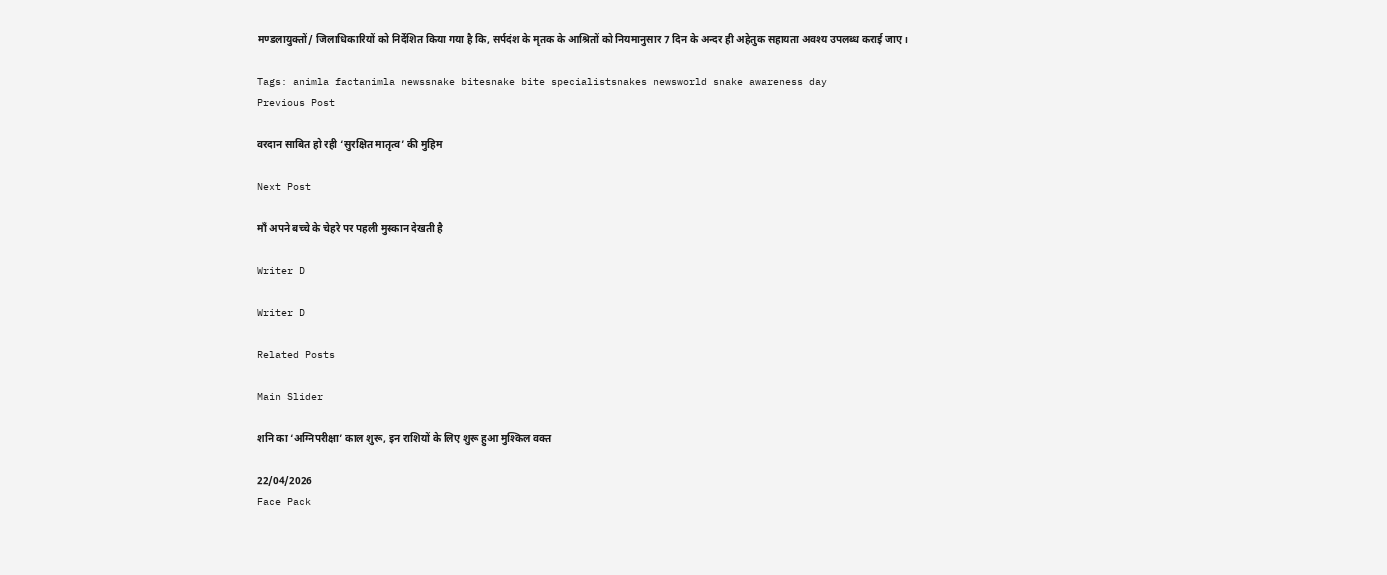मण्डलायुक्तों/ जिलाधिकारियों को निर्देशित किया गया है कि, सर्पदंश के मृतक के आश्रितों को नियमानुसार 7 दिन के अन्दर ही अहेतुक सहायता अवश्य उपलब्ध कराई जाए।

Tags: animla factanimla newssnake bitesnake bite specialistsnakes newsworld snake awareness day
Previous Post

वरदान साबित हो रही ‘सुरक्षित मातृत्व’ की मुहिम

Next Post

माँ अपने बच्चे के चेहरे पर पहली मुस्कान देखती है

Writer D

Writer D

Related Posts

Main Slider

शनि का ‘अग्निपरीक्षा’ काल शुरू, इन राशियों के लिए शुरू हुआ मुश्किल वक्त

22/04/2026
Face Pack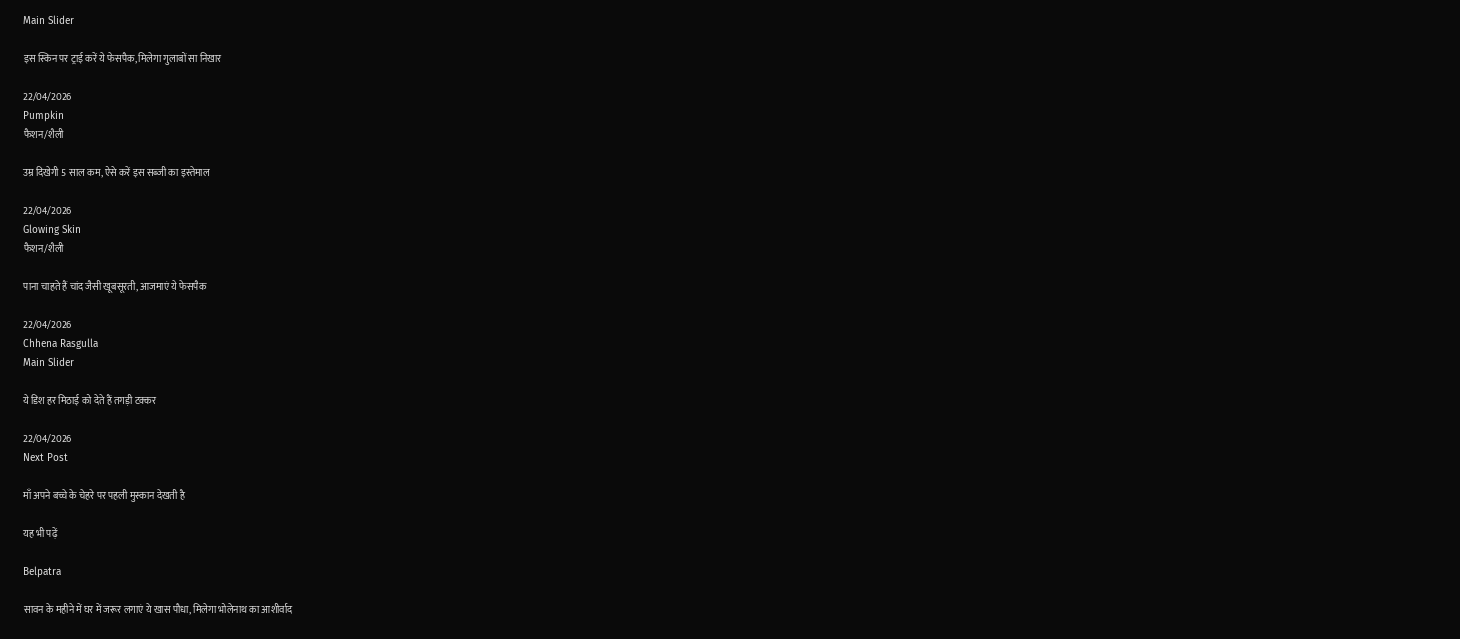Main Slider

इस स्किन पर ट्राई करें ये फेसपैक, मिलेगा गुलाबों सा निखार

22/04/2026
Pumpkin
फैशन/शैली

उम्र दिखेगी 5 साल कम, ऐसे करें इस सब्जी का इस्तेमाल

22/04/2026
Glowing Skin
फैशन/शैली

पाना चाहते हैं चांद जैसी खूबसूरती, आजमाएं ये फेसपैक

22/04/2026
Chhena Rasgulla
Main Slider

ये डिश हर मिठाई को देते हैं तगड़ी टक्कर

22/04/2026
Next Post

माँ अपने बच्चे के चेहरे पर पहली मुस्कान देखती है

यह भी पढ़ें

Belpatra

सावन के महीने में घर में जरूर लगाएं ये खास पौधा, मिलेगा भोलेनाथ का आशीर्वाद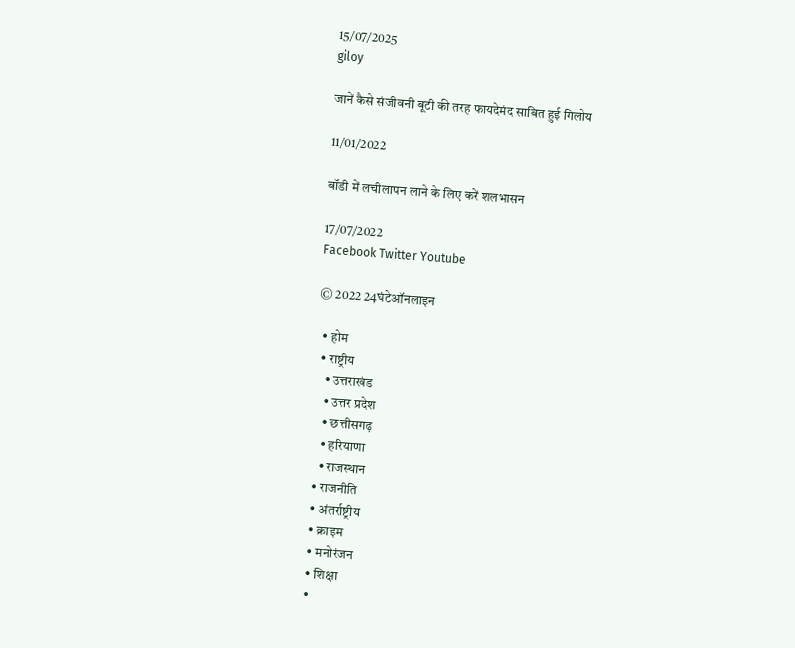15/07/2025
giloy

जानें कैसे संजीवनी बूटी की तरह फायदेमंद साबित हुई गिलोय

11/01/2022

बॉडी में लचीलापन लाने के लिए करें शलभासन

17/07/2022
Facebook Twitter Youtube

© 2022 24घंटेऑनलाइन

  • होम
  • राष्ट्रीय
    • उत्तराखंड
    • उत्तर प्रदेश
    • छत्तीसगढ़
    • हरियाणा
    • राजस्थान
  • राजनीति
  • अंतर्राष्ट्रीय
  • क्राइम
  • मनोरंजन
  • शिक्षा
  •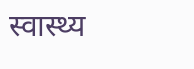स्वास्थ्य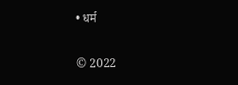• धर्म

© 2022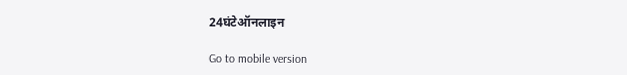24घंटेऑनलाइन

Go to mobile version